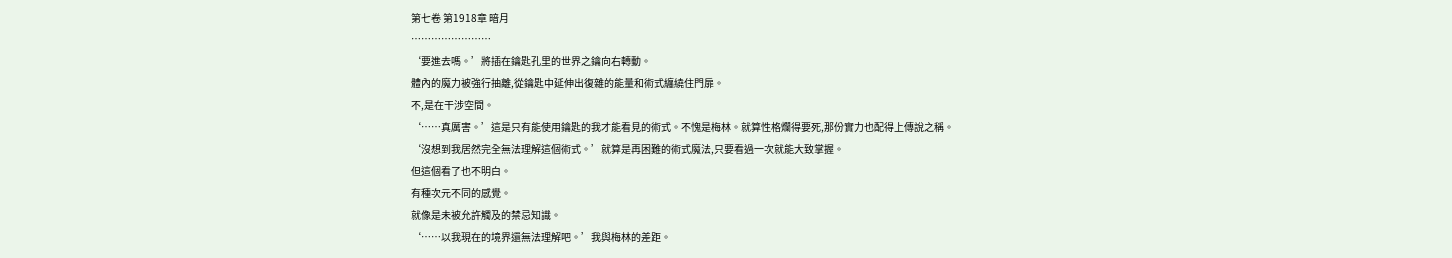第七卷 第1918章 暗月
……………………
‘要進去嗎。’將插在鑰匙孔里的世界之鑰向右轉動。
體內的魔力被強行抽離,從鑰匙中延伸出復雜的能量和術式纏繞住門扉。
不,是在干涉空間。
‘……真厲害。’這是只有能使用鑰匙的我才能看見的術式。不愧是梅林。就算性格爛得要死,那份實力也配得上傳說之稱。
‘沒想到我居然完全無法理解這個術式。’就算是再困難的術式魔法,只要看過一次就能大致掌握。
但這個看了也不明白。
有種次元不同的感覺。
就像是未被允許觸及的禁忌知識。
‘……以我現在的境界還無法理解吧。’我與梅林的差距。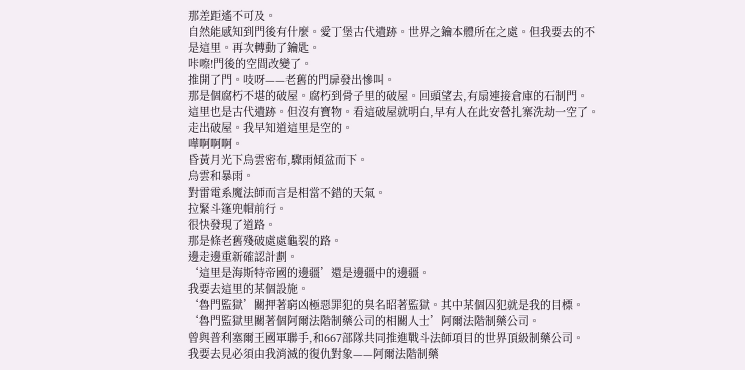那差距遙不可及。
自然能感知到門後有什麼。愛丁堡古代遺跡。世界之鑰本體所在之處。但我要去的不是這里。再次轉動了鑰匙。
咔嚓!門後的空間改變了。
推開了門。吱呀——老舊的門扉發出慘叫。
那是個腐朽不堪的破屋。腐朽到骨子里的破屋。回頭望去,有扇連接倉庫的石制門。
這里也是古代遺跡。但沒有寶物。看這破屋就明白,早有人在此安營扎寨洗劫一空了。
走出破屋。我早知道這里是空的。
嘩啊啊啊。
昏黃月光下烏雲密布,驟雨傾盆而下。
烏雲和暴雨。
對雷電系魔法師而言是相當不錯的天氣。
拉緊斗篷兜帽前行。
很快發現了道路。
那是條老舊殘破處處龜裂的路。
邊走邊重新確認計劃。
‘這里是海斯特帝國的邊疆’還是邊疆中的邊疆。
我要去這里的某個設施。
‘魯門監獄’關押著窮凶極惡罪犯的臭名昭著監獄。其中某個囚犯就是我的目標。
‘魯門監獄里關著個阿爾法階制藥公司的相關人士’阿爾法階制藥公司。
曾與普利塞爾王國軍聯手,和667部隊共同推進戰斗法師項目的世界頂級制藥公司。
我要去見必須由我消滅的復仇對象——阿爾法階制藥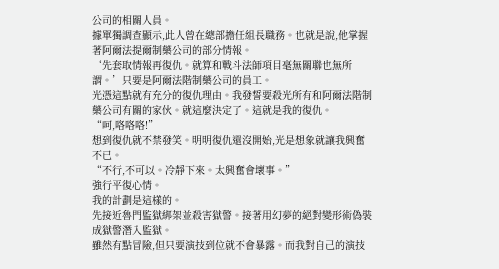公司的相關人員。
據單獨調查顯示,此人曾在總部擔任組長職務。也就是說,他掌握著阿爾法提爾制藥公司的部分情報。
‘先套取情報再復仇。就算和戰斗法師項目毫無關聯也無所謂。’只要是阿爾法階制藥公司的員工。
光憑這點就有充分的復仇理由。我發誓要殺光所有和阿爾法階制藥公司有關的家伙。就這麼決定了。這就是我的復仇。
“呵,咯咯咯!”
想到復仇就不禁發笑。明明復仇還沒開始,光是想象就讓我興奮不已。
“不行,不可以。冷靜下來。太興奮會壞事。”
強行平復心情。
我的計劃是這樣的。
先接近魯門監獄綁架並殺害獄警。接著用幻夢的絕對變形術偽裝成獄警潛入監獄。
雖然有點冒險,但只要演技到位就不會暴露。而我對自己的演技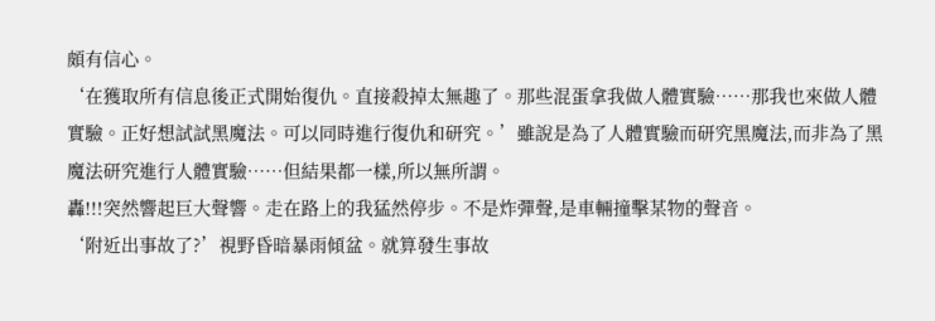頗有信心。
‘在獲取所有信息後正式開始復仇。直接殺掉太無趣了。那些混蛋拿我做人體實驗……那我也來做人體實驗。正好想試試黑魔法。可以同時進行復仇和研究。’雖說是為了人體實驗而研究黑魔法,而非為了黑魔法研究進行人體實驗……但結果都一樣,所以無所謂。
轟!!!突然響起巨大聲響。走在路上的我猛然停步。不是炸彈聲,是車輛撞擊某物的聲音。
‘附近出事故了?’視野昏暗暴雨傾盆。就算發生事故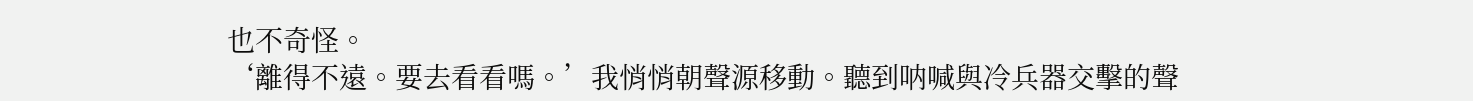也不奇怪。
‘離得不遠。要去看看嗎。’我悄悄朝聲源移動。聽到呐喊與冷兵器交擊的聲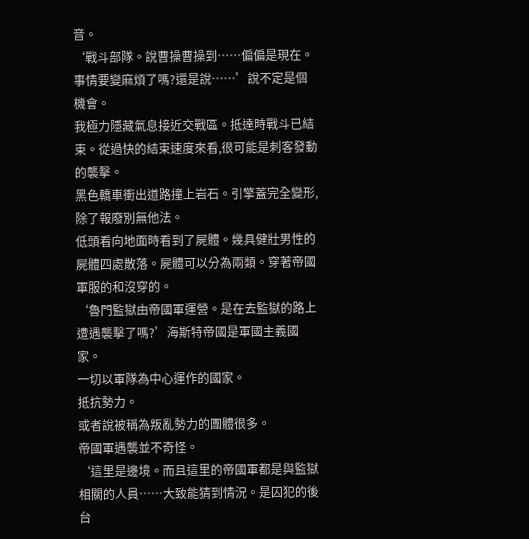音。
‘戰斗部隊。說曹操曹操到……偏偏是現在。事情要變麻煩了嗎?還是說……’說不定是個機會。
我極力隱藏氣息接近交戰區。抵達時戰斗已結束。從過快的結束速度來看,很可能是刺客發動的襲擊。
黑色轎車衝出道路撞上岩石。引擎蓋完全變形,除了報廢別無他法。
低頭看向地面時看到了屍體。幾具健壯男性的屍體四處散落。屍體可以分為兩類。穿著帝國軍服的和沒穿的。
‘魯門監獄由帝國軍運營。是在去監獄的路上遭遇襲擊了嗎?’海斯特帝國是軍國主義國家。
一切以軍隊為中心運作的國家。
抵抗勢力。
或者說被稱為叛亂勢力的團體很多。
帝國軍遇襲並不奇怪。
‘這里是邊境。而且這里的帝國軍都是與監獄相關的人員……大致能猜到情況。是囚犯的後台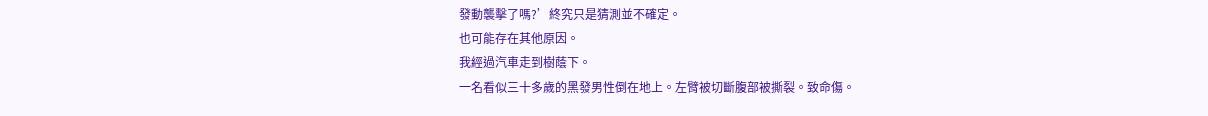發動襲擊了嗎?’終究只是猜測並不確定。
也可能存在其他原因。
我經過汽車走到樹蔭下。
一名看似三十多歲的黑發男性倒在地上。左臂被切斷腹部被撕裂。致命傷。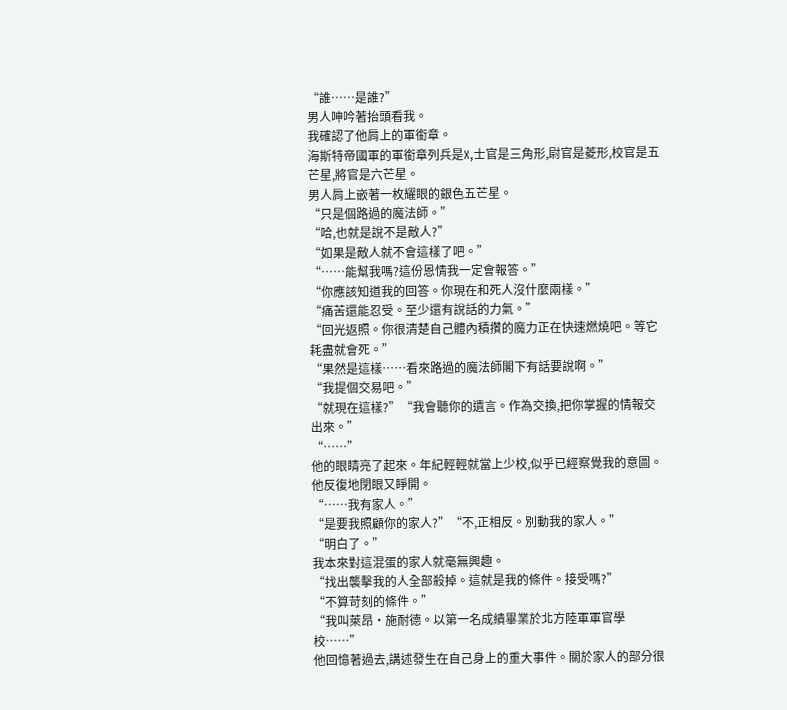“誰……是誰?”
男人呻吟著抬頭看我。
我確認了他肩上的軍銜章。
海斯特帝國軍的軍銜章列兵是X,士官是三角形,尉官是菱形,校官是五芒星,將官是六芒星。
男人肩上嵌著一枚耀眼的銀色五芒星。
“只是個路過的魔法師。”
“哈,也就是說不是敵人?”
“如果是敵人就不會這樣了吧。”
“……能幫我嗎?這份恩情我一定會報答。”
“你應該知道我的回答。你現在和死人沒什麼兩樣。”
“痛苦還能忍受。至少還有說話的力氣。”
“回光返照。你很清楚自己體內積攢的魔力正在快速燃燒吧。等它耗盡就會死。”
“果然是這樣……看來路過的魔法師閣下有話要說啊。”
“我提個交易吧。”
“就現在這樣?”“我會聽你的遺言。作為交換,把你掌握的情報交出來。”
“……”
他的眼睛亮了起來。年紀輕輕就當上少校,似乎已經察覺我的意圖。
他反復地閉眼又睜開。
“……我有家人。”
“是要我照顧你的家人?”“不,正相反。別動我的家人。”
“明白了。”
我本來對這混蛋的家人就毫無興趣。
“找出襲擊我的人全部殺掉。這就是我的條件。接受嗎?”
“不算苛刻的條件。”
“我叫萊昂·施耐德。以第一名成績畢業於北方陸軍軍官學校……”
他回憶著過去,講述發生在自己身上的重大事件。關於家人的部分很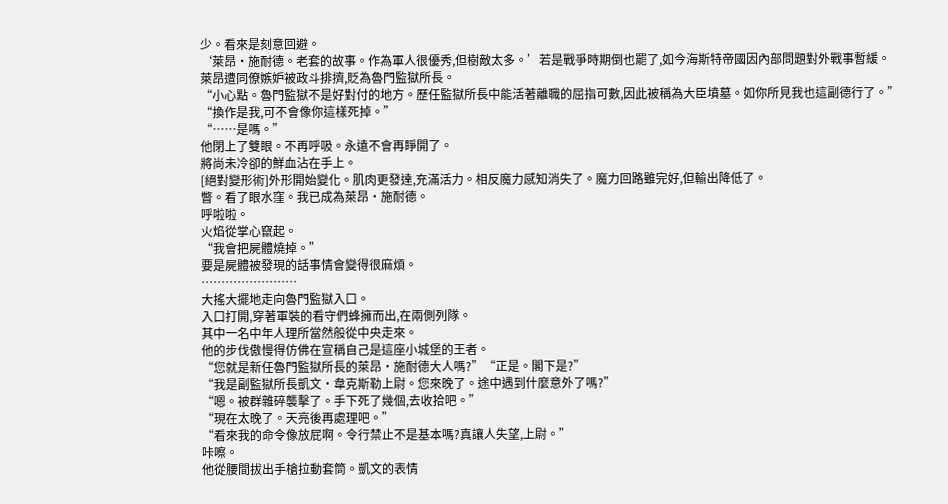少。看來是刻意回避。
‘萊昂·施耐德。老套的故事。作為軍人很優秀,但樹敵太多。’若是戰爭時期倒也罷了,如今海斯特帝國因內部問題對外戰事暫緩。
萊昂遭同僚嫉妒被政斗排擠,貶為魯門監獄所長。
“小心點。魯門監獄不是好對付的地方。歷任監獄所長中能活著離職的屈指可數,因此被稱為大臣墳墓。如你所見我也這副德行了。”
“換作是我,可不會像你這樣死掉。”
“……是嗎。”
他閉上了雙眼。不再呼吸。永遠不會再睜開了。
將尚未冷卻的鮮血沾在手上。
[絕對變形術]外形開始變化。肌肉更發達,充滿活力。相反魔力感知消失了。魔力回路雖完好,但輸出降低了。
瞥。看了眼水窪。我已成為萊昂·施耐德。
呼啦啦。
火焰從掌心竄起。
“我會把屍體燒掉。”
要是屍體被發現的話事情會變得很麻煩。
……………………
大搖大擺地走向魯門監獄入口。
入口打開,穿著軍裝的看守們蜂擁而出,在兩側列隊。
其中一名中年人理所當然般從中央走來。
他的步伐傲慢得仿佛在宣稱自己是這座小城堡的王者。
“您就是新任魯門監獄所長的萊昂·施耐德大人嗎?”“正是。閣下是?”
“我是副監獄所長凱文·韋克斯勒上尉。您來晚了。途中遇到什麼意外了嗎?”
“嗯。被群雜碎襲擊了。手下死了幾個,去收拾吧。”
“現在太晚了。天亮後再處理吧。”
“看來我的命令像放屁啊。令行禁止不是基本嗎?真讓人失望,上尉。”
咔嚓。
他從腰間拔出手槍拉動套筒。凱文的表情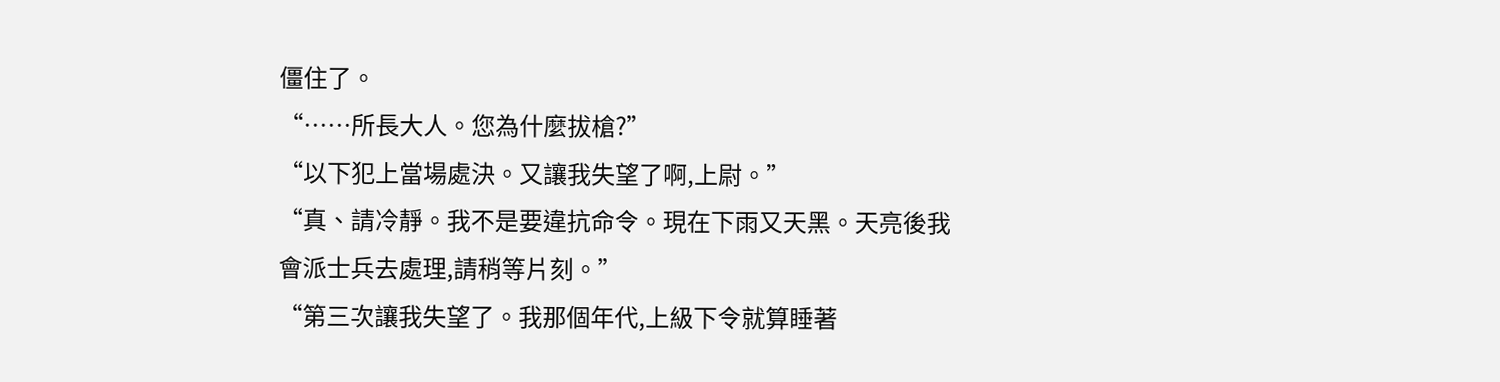僵住了。
“……所長大人。您為什麼拔槍?”
“以下犯上當場處決。又讓我失望了啊,上尉。”
“真、請冷靜。我不是要違抗命令。現在下雨又天黑。天亮後我會派士兵去處理,請稍等片刻。”
“第三次讓我失望了。我那個年代,上級下令就算睡著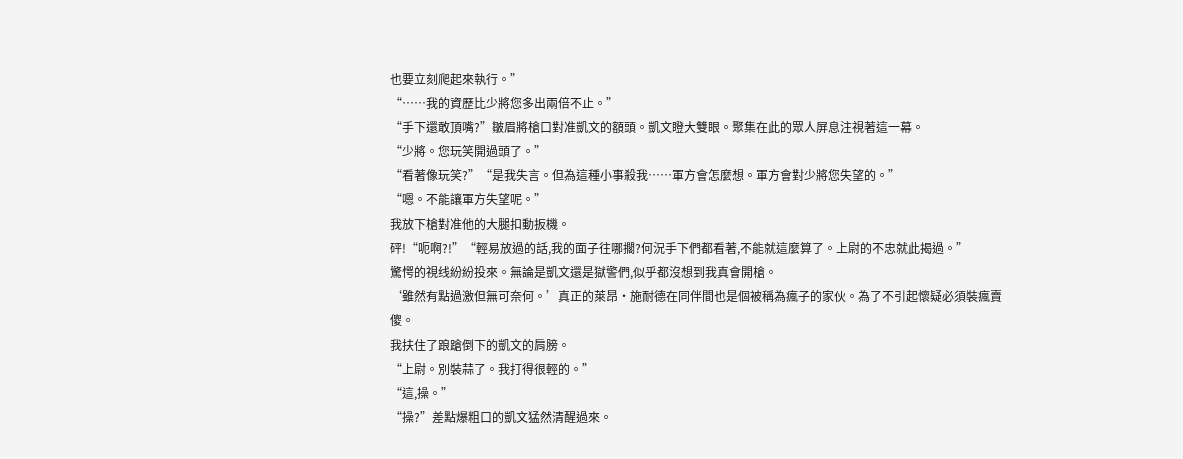也要立刻爬起來執行。”
“……我的資歷比少將您多出兩倍不止。”
“手下還敢頂嘴?”皺眉將槍口對准凱文的額頭。凱文瞪大雙眼。聚集在此的眾人屏息注視著這一幕。
“少將。您玩笑開過頭了。”
“看著像玩笑?”“是我失言。但為這種小事殺我……軍方會怎麼想。軍方會對少將您失望的。”
“嗯。不能讓軍方失望呢。”
我放下槍對准他的大腿扣動扳機。
砰!“呃啊?!”“輕易放過的話,我的面子往哪擱?何況手下們都看著,不能就這麼算了。上尉的不忠就此揭過。”
驚愕的視线紛紛投來。無論是凱文還是獄警們,似乎都沒想到我真會開槍。
‘雖然有點過激但無可奈何。’真正的萊昂·施耐德在同伴間也是個被稱為瘋子的家伙。為了不引起懷疑必須裝瘋賣傻。
我扶住了踉蹌倒下的凱文的肩膀。
“上尉。別裝蒜了。我打得很輕的。”
“這,操。”
“操?”差點爆粗口的凱文猛然清醒過來。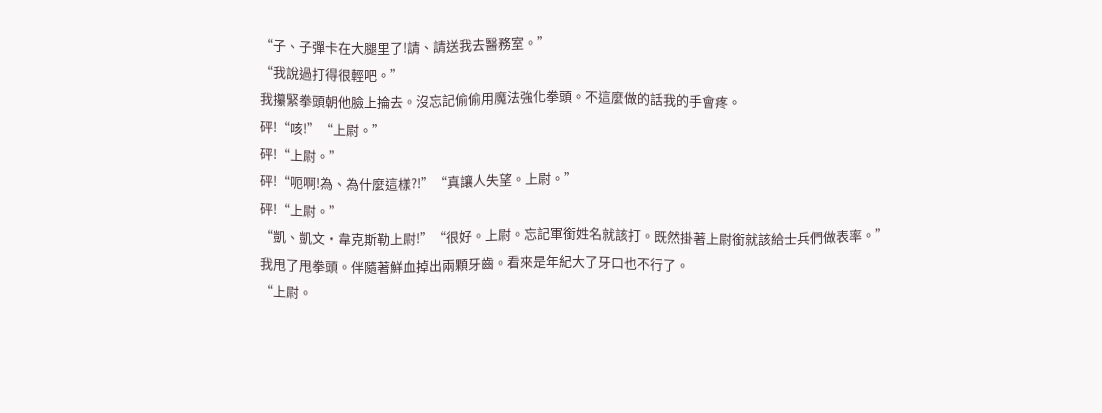“子、子彈卡在大腿里了!請、請送我去醫務室。”
“我說過打得很輕吧。”
我攥緊拳頭朝他臉上掄去。沒忘記偷偷用魔法強化拳頭。不這麼做的話我的手會疼。
砰!“咳!”“上尉。”
砰!“上尉。”
砰!“呃啊!為、為什麼這樣?!”“真讓人失望。上尉。”
砰!“上尉。”
“凱、凱文·韋克斯勒上尉!”“很好。上尉。忘記軍銜姓名就該打。既然掛著上尉銜就該給士兵們做表率。”
我甩了甩拳頭。伴隨著鮮血掉出兩顆牙齒。看來是年紀大了牙口也不行了。
“上尉。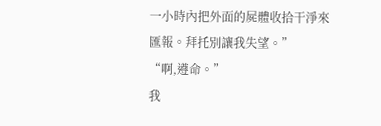一小時內把外面的屍體收拾干淨來匯報。拜托別讓我失望。”
“啊,遵命。”
我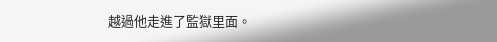越過他走進了監獄里面。